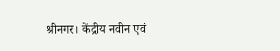श्रीनगर। केंद्रीय नवीन एवं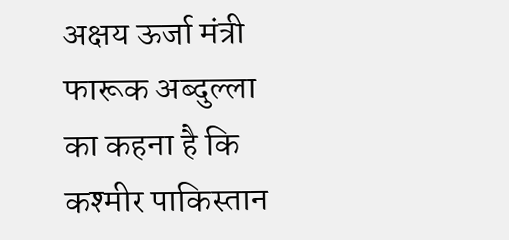अक्षय ऊर्जा मंत्री फारूक अब्दुल्ला का कहना है कि कश्मीर पाकिस्तान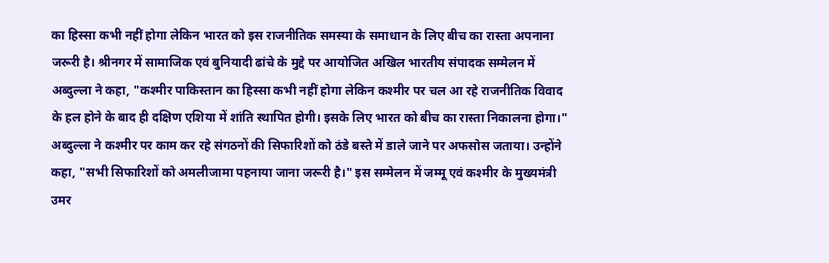का हिस्सा कभी नहीं होगा लेकिन भारत को इस राजनीतिक समस्या के समाधान के लिए बीच का रास्ता अपनाना जरूरी है। श्रीनगर में सामाजिक एवं बुनियादी ढांचे के मुद्दे पर आयोजित अखिल भारतीय संपादक सम्मेलन में अब्दुल्ला ने कहा, "कश्मीर पाकिस्तान का हिस्सा कभी नहीं होगा लेकिन कश्मीर पर चल आ रहे राजनीतिक विवाद के हल होने के बाद ही दक्षिण एशिया में शांति स्थापित होगी। इसके लिए भारत को बीच का रास्ता निकालना होगा।" अब्दुल्ला ने कश्मीर पर काम कर रहे संगठनों की सिफारिशों को ठंडे बस्ते में डाले जाने पर अफसोस जताया। उन्होंने कहा, "सभी सिफारिशों को अमलीजामा पहनाया जाना जरूरी है।" इस सम्मेलन में जम्मू एवं कश्मीर के मुख्यमंत्री उमर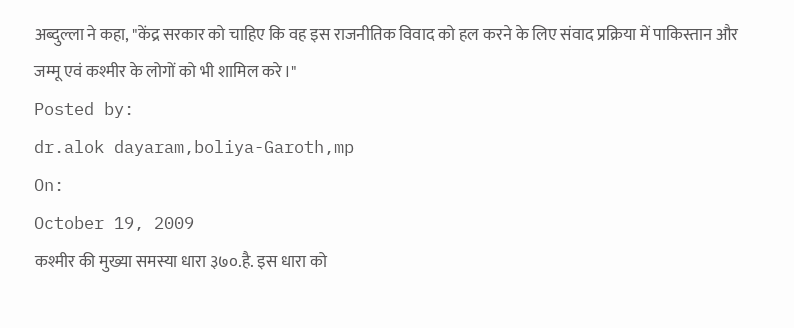अब्दुल्ला ने कहा, "केंद्र सरकार को चाहिए कि वह इस राजनीतिक विवाद को हल करने के लिए संवाद प्रक्रिया में पाकिस्तान और जम्मू एवं कश्मीर के लोगों को भी शामिल करे।"
Posted by:
dr.alok dayaram,boliya-Garoth,mp
On:
October 19, 2009
कश्मीर की मुख्या समस्या धारा ३७०.है. इस धारा को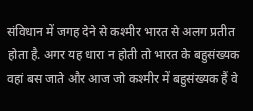संविधान में जगह देने से कश्मीर भारत से अलग प्रतीत होता है. अगर यह धारा न होती तो भारत के बहुसंख्यक वहां बस जाते और आज जो कश्मीर में बहुसंख्यक हैं वे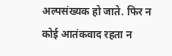अल्पसंख्यक हो जाते. फिर न कोई आतंकवाद रहता न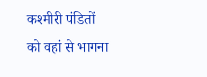कश्मीरी पंडितों को वहां से भागना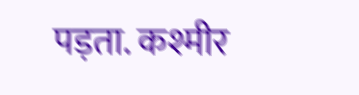पड़ता. कश्मीर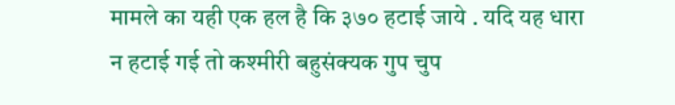मामले का यही एक हल है कि ३७० हटाई जाये . यदि यह धारा न हटाई गई तो कश्मीरी बहुसंक्यक गुप चुप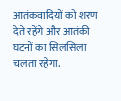आतंकवादियों को शरण देते रहेंगे और आतंकी घटनों का सिलसिला चलता रहेगा.